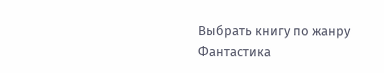Выбрать книгу по жанру
Фантастика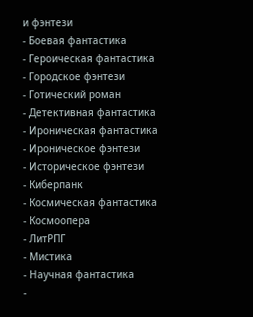и фэнтези
- Боевая фантастика
- Героическая фантастика
- Городское фэнтези
- Готический роман
- Детективная фантастика
- Ироническая фантастика
- Ироническое фэнтези
- Историческое фэнтези
- Киберпанк
- Космическая фантастика
- Космоопера
- ЛитРПГ
- Мистика
- Научная фантастика
-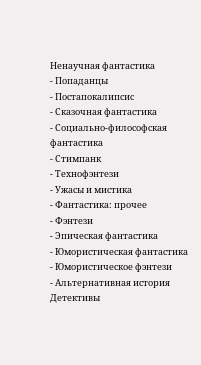Ненаучная фантастика
- Попаданцы
- Постапокалипсис
- Сказочная фантастика
- Социально-философская фантастика
- Стимпанк
- Технофэнтези
- Ужасы и мистика
- Фантастика: прочее
- Фэнтези
- Эпическая фантастика
- Юмористическая фантастика
- Юмористическое фэнтези
- Альтернативная история
Детективы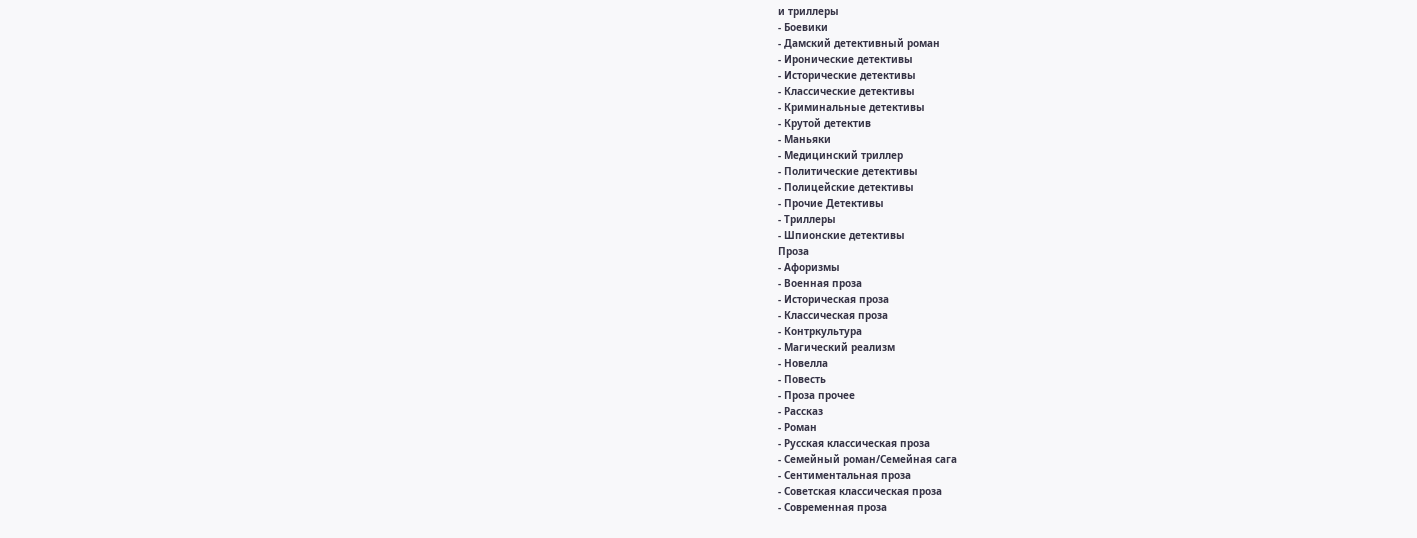и триллеры
- Боевики
- Дамский детективный роман
- Иронические детективы
- Исторические детективы
- Классические детективы
- Криминальные детективы
- Крутой детектив
- Маньяки
- Медицинский триллер
- Политические детективы
- Полицейские детективы
- Прочие Детективы
- Триллеры
- Шпионские детективы
Проза
- Афоризмы
- Военная проза
- Историческая проза
- Классическая проза
- Контркультура
- Магический реализм
- Новелла
- Повесть
- Проза прочее
- Рассказ
- Роман
- Русская классическая проза
- Семейный роман/Семейная сага
- Сентиментальная проза
- Советская классическая проза
- Современная проза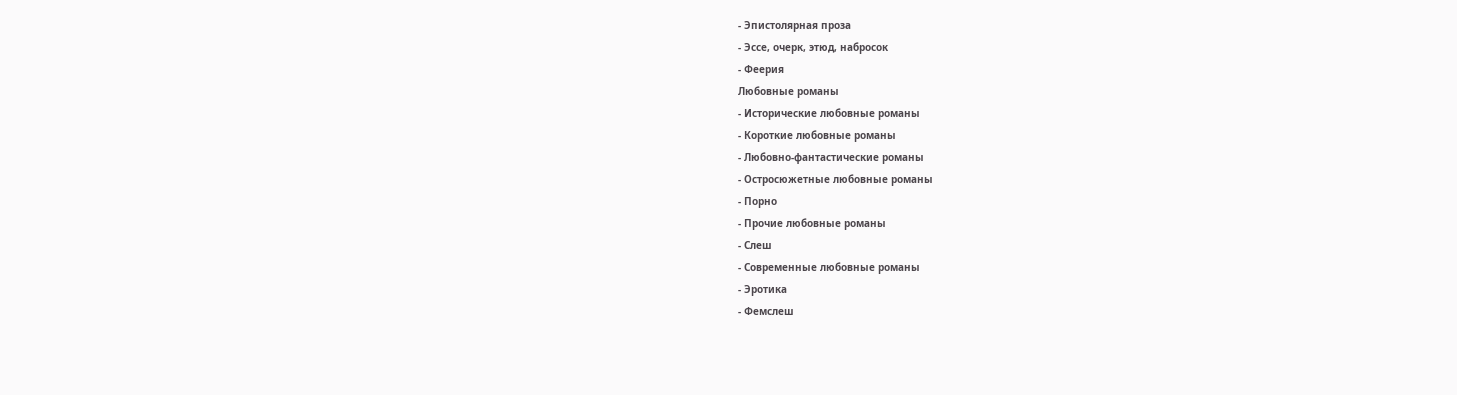- Эпистолярная проза
- Эссе, очерк, этюд, набросок
- Феерия
Любовные романы
- Исторические любовные романы
- Короткие любовные романы
- Любовно-фантастические романы
- Остросюжетные любовные романы
- Порно
- Прочие любовные романы
- Слеш
- Современные любовные романы
- Эротика
- Фемслеш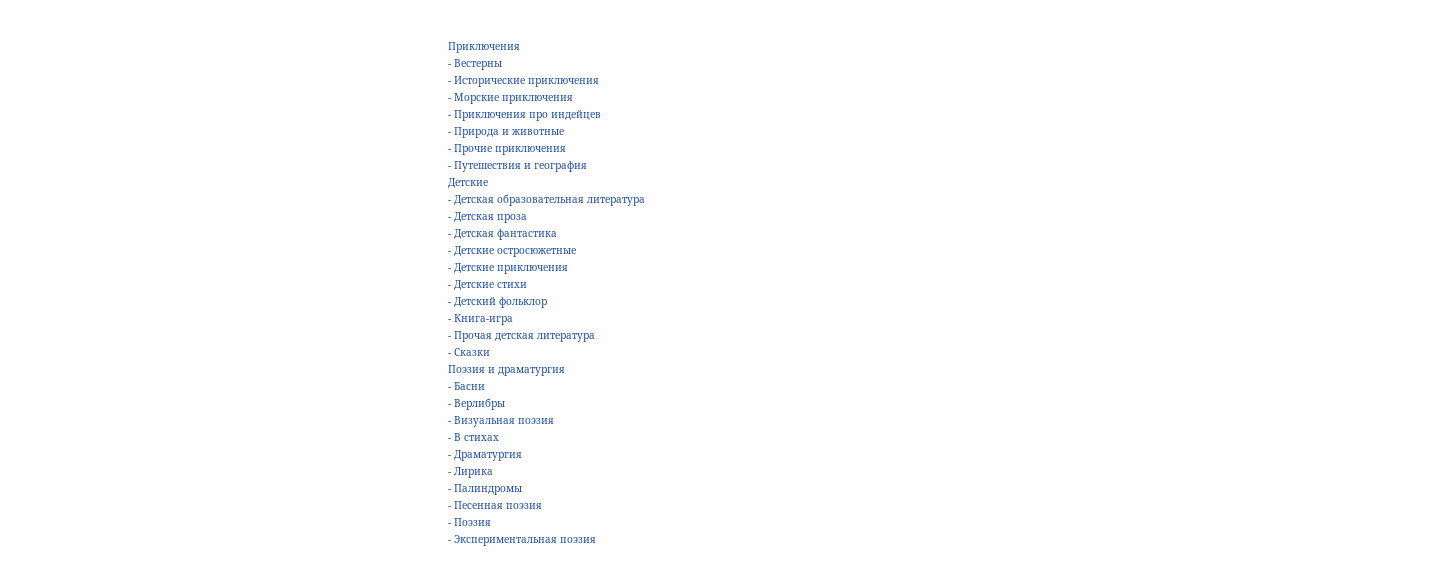Приключения
- Вестерны
- Исторические приключения
- Морские приключения
- Приключения про индейцев
- Природа и животные
- Прочие приключения
- Путешествия и география
Детские
- Детская образовательная литература
- Детская проза
- Детская фантастика
- Детские остросюжетные
- Детские приключения
- Детские стихи
- Детский фольклор
- Книга-игра
- Прочая детская литература
- Сказки
Поэзия и драматургия
- Басни
- Верлибры
- Визуальная поэзия
- В стихах
- Драматургия
- Лирика
- Палиндромы
- Песенная поэзия
- Поэзия
- Экспериментальная поэзия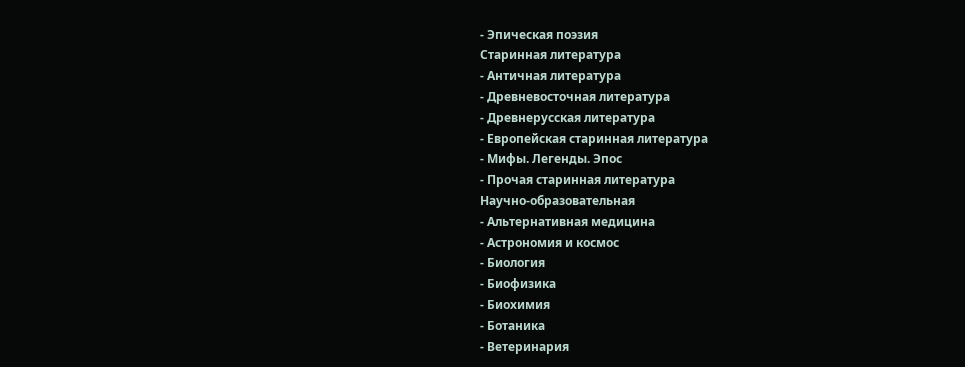- Эпическая поэзия
Старинная литература
- Античная литература
- Древневосточная литература
- Древнерусская литература
- Европейская старинная литература
- Мифы. Легенды. Эпос
- Прочая старинная литература
Научно-образовательная
- Альтернативная медицина
- Астрономия и космос
- Биология
- Биофизика
- Биохимия
- Ботаника
- Ветеринария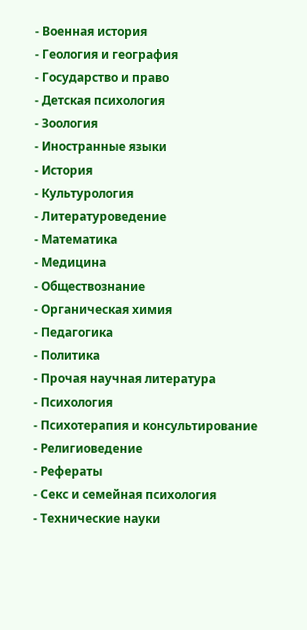- Военная история
- Геология и география
- Государство и право
- Детская психология
- Зоология
- Иностранные языки
- История
- Культурология
- Литературоведение
- Математика
- Медицина
- Обществознание
- Органическая химия
- Педагогика
- Политика
- Прочая научная литература
- Психология
- Психотерапия и консультирование
- Религиоведение
- Рефераты
- Секс и семейная психология
- Технические науки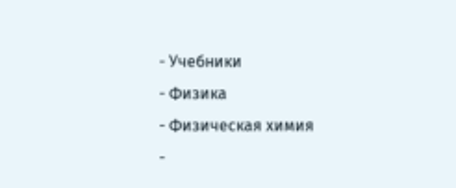- Учебники
- Физика
- Физическая химия
-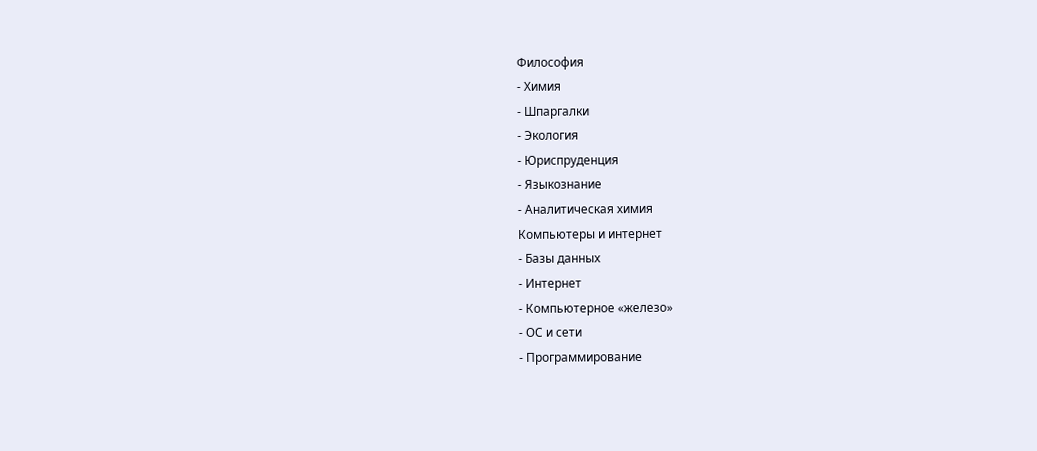Философия
- Химия
- Шпаргалки
- Экология
- Юриспруденция
- Языкознание
- Аналитическая химия
Компьютеры и интернет
- Базы данных
- Интернет
- Компьютерное «железо»
- ОС и сети
- Программирование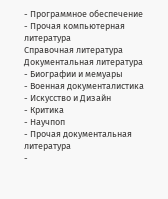- Программное обеспечение
- Прочая компьютерная литература
Справочная литература
Документальная литература
- Биографии и мемуары
- Военная документалистика
- Искусство и Дизайн
- Критика
- Научпоп
- Прочая документальная литература
-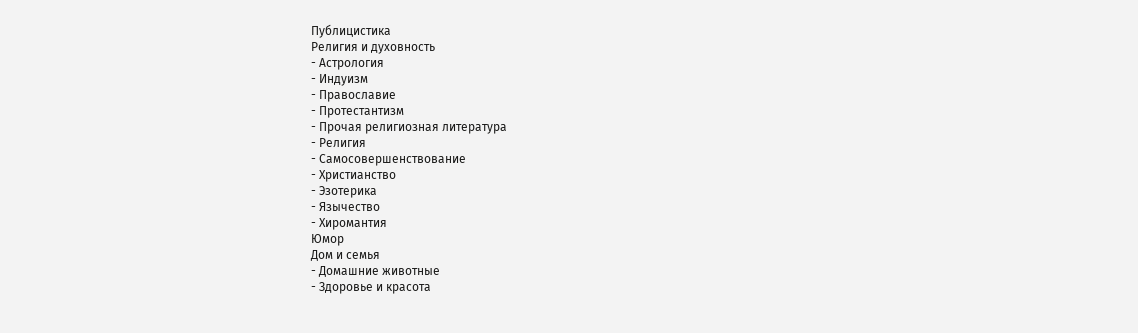Публицистика
Религия и духовность
- Астрология
- Индуизм
- Православие
- Протестантизм
- Прочая религиозная литература
- Религия
- Самосовершенствование
- Христианство
- Эзотерика
- Язычество
- Хиромантия
Юмор
Дом и семья
- Домашние животные
- Здоровье и красота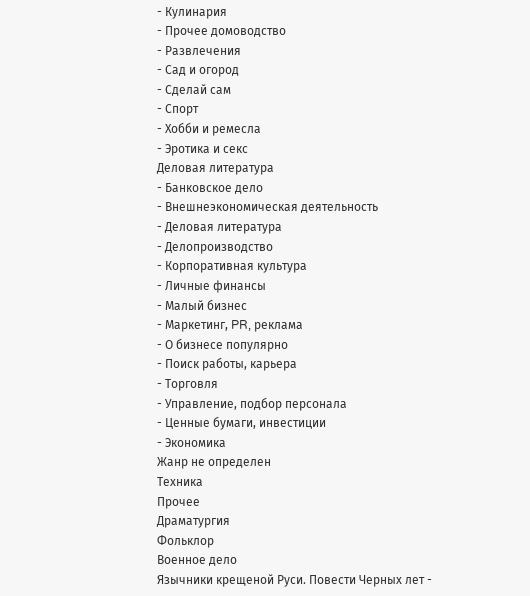- Кулинария
- Прочее домоводство
- Развлечения
- Сад и огород
- Сделай сам
- Спорт
- Хобби и ремесла
- Эротика и секс
Деловая литература
- Банковское дело
- Внешнеэкономическая деятельность
- Деловая литература
- Делопроизводство
- Корпоративная культура
- Личные финансы
- Малый бизнес
- Маркетинг, PR, реклама
- О бизнесе популярно
- Поиск работы, карьера
- Торговля
- Управление, подбор персонала
- Ценные бумаги, инвестиции
- Экономика
Жанр не определен
Техника
Прочее
Драматургия
Фольклор
Военное дело
Язычники крещеной Руси. Повести Черных лет -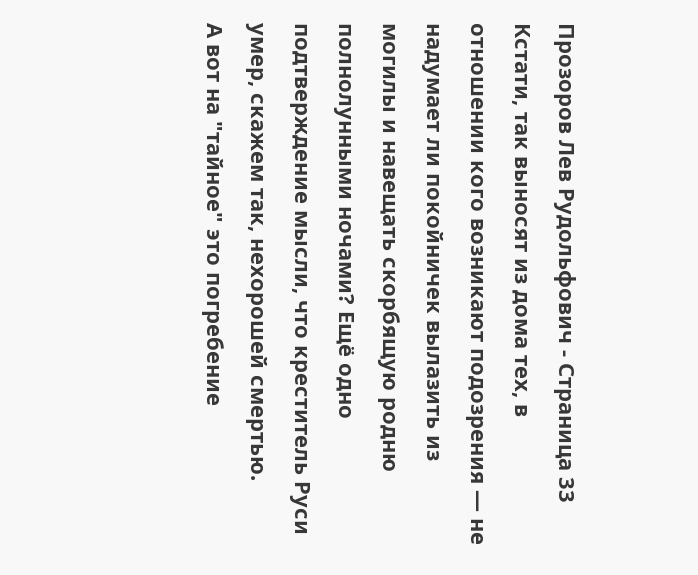Прозоров Лев Рудольфович - Страница 33
Кстати, так выносят из дома тех, в отношении кого возникают подозрения — не надумает ли покойничек вылазить из могилы и навещать скорбящую родню полнолунными ночами? Ещё одно подтверждение мысли, что креститель Руси умер, скажем так, нехорошей смертью.
А вот на "тайное" это погребение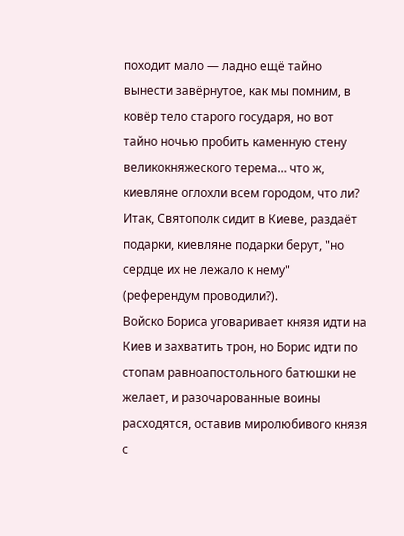походит мало — ладно ещё тайно вынести завёрнутое, как мы помним, в ковёр тело старого государя, но вот тайно ночью пробить каменную стену великокняжеского терема… что ж, киевляне оглохли всем городом, что ли?
Итак, Святополк сидит в Киеве, раздаёт подарки, киевляне подарки берут, "но сердце их не лежало к нему" (референдум проводили?).
Войско Бориса уговаривает князя идти на Киев и захватить трон, но Борис идти по стопам равноапостольного батюшки не желает, и разочарованные воины расходятся, оставив миролюбивого князя с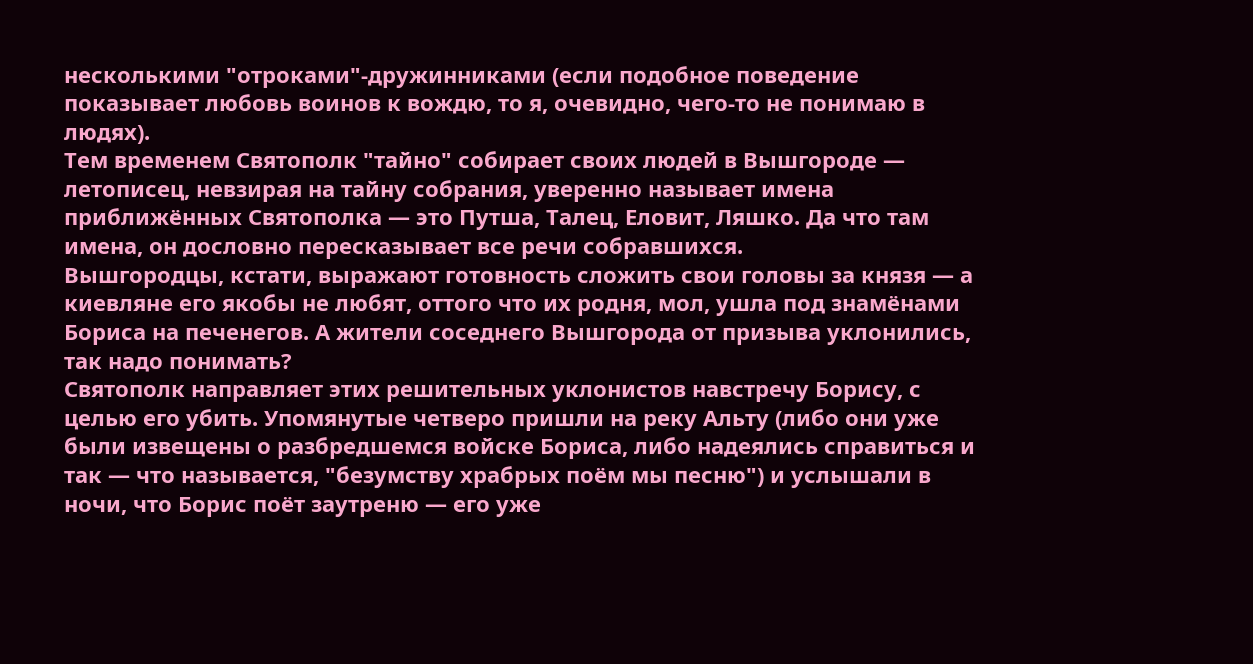несколькими "отроками"-дружинниками (если подобное поведение показывает любовь воинов к вождю, то я, очевидно, чего-то не понимаю в людях).
Тем временем Святополк "тайно" собирает своих людей в Вышгороде — летописец, невзирая на тайну собрания, уверенно называет имена приближённых Святополка — это Путша, Талец, Еловит, Ляшко. Да что там имена, он дословно пересказывает все речи собравшихся.
Вышгородцы, кстати, выражают готовность сложить свои головы за князя — а киевляне его якобы не любят, оттого что их родня, мол, ушла под знамёнами Бориса на печенегов. А жители соседнего Вышгорода от призыва уклонились, так надо понимать?
Святополк направляет этих решительных уклонистов навстречу Борису, с целью его убить. Упомянутые четверо пришли на реку Альту (либо они уже были извещены о разбредшемся войске Бориса, либо надеялись справиться и так — что называется, "безумству храбрых поём мы песню") и услышали в ночи, что Борис поёт заутреню — его уже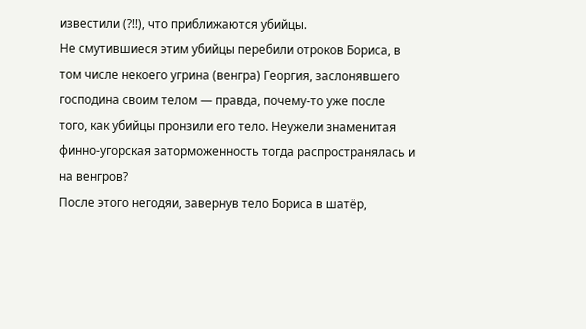известили (?!!), что приближаются убийцы.
Не смутившиеся этим убийцы перебили отроков Бориса, в том числе некоего угрина (венгра) Георгия, заслонявшего господина своим телом — правда, почему-то уже после того, как убийцы пронзили его тело. Неужели знаменитая финно-угорская заторможенность тогда распространялась и на венгров?
После этого негодяи, завернув тело Бориса в шатёр,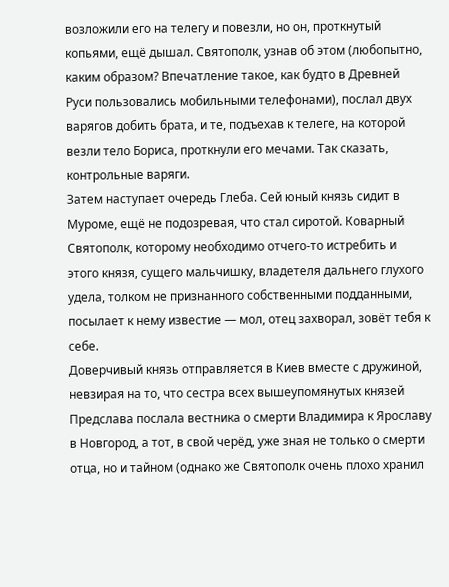возложили его на телегу и повезли, но он, проткнутый копьями, ещё дышал. Святополк, узнав об этом (любопытно, каким образом? Впечатление такое, как будто в Древней Руси пользовались мобильными телефонами), послал двух варягов добить брата, и те, подъехав к телеге, на которой везли тело Бориса, проткнули его мечами. Так сказать, контрольные варяги.
Затем наступает очередь Глеба. Сей юный князь сидит в Муроме, ещё не подозревая, что стал сиротой. Коварный Святополк, которому необходимо отчего-то истребить и этого князя, сущего мальчишку, владетеля дальнего глухого удела, толком не признанного собственными подданными, посылает к нему известие — мол, отец захворал, зовёт тебя к себе.
Доверчивый князь отправляется в Киев вместе с дружиной, невзирая на то, что сестра всех вышеупомянутых князей Предслава послала вестника о смерти Владимира к Ярославу в Новгород, а тот, в свой черёд, уже зная не только о смерти отца, но и тайном (однако же Святополк очень плохо хранил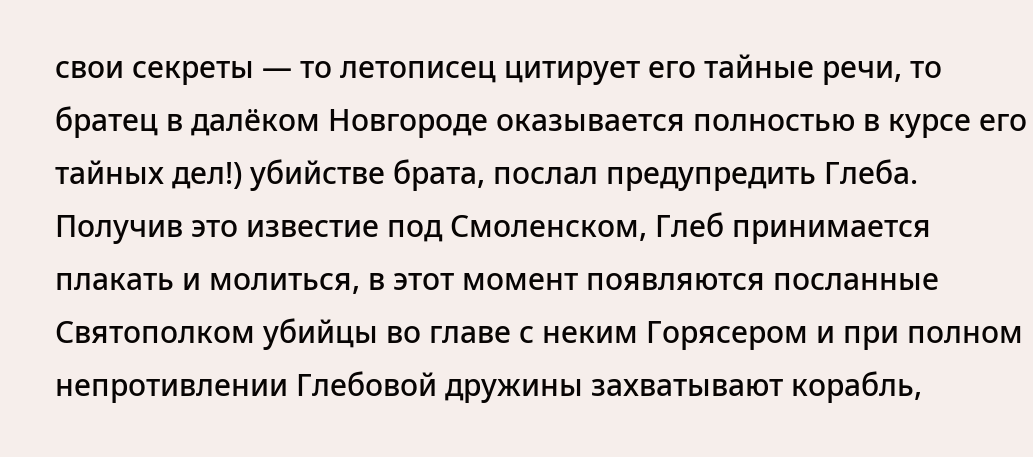свои секреты — то летописец цитирует его тайные речи, то братец в далёком Новгороде оказывается полностью в курсе его тайных дел!) убийстве брата, послал предупредить Глеба.
Получив это известие под Смоленском, Глеб принимается плакать и молиться, в этот момент появляются посланные Святополком убийцы во главе с неким Горясером и при полном непротивлении Глебовой дружины захватывают корабль,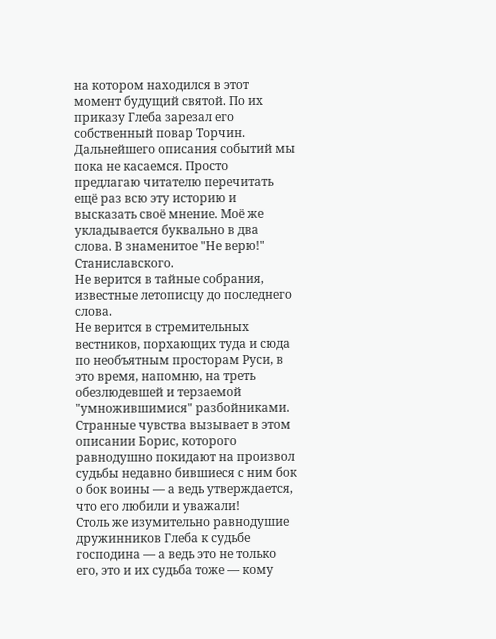на котором находился в этот момент будущий святой. По их приказу Глеба зарезал его собственный повар Торчин.
Дальнейшего описания событий мы пока не касаемся. Просто предлагаю читателю перечитать ещё раз всю эту историю и высказать своё мнение. Моё же укладывается буквально в два слова. В знаменитое "Не верю!" Станиславского.
Не верится в тайные собрания, известные летописцу до последнего слова.
Не верится в стремительных вестников, порхающих туда и сюда по необъятным просторам Руси, в это время, напомню, на треть обезлюдевшей и терзаемой "умножившимися" разбойниками.
Странные чувства вызывает в этом описании Борис, которого равнодушно покидают на произвол судьбы недавно бившиеся с ним бок о бок воины — а ведь утверждается, что его любили и уважали!
Столь же изумительно равнодушие дружинников Глеба к судьбе господина — а ведь это не только его, это и их судьба тоже — кому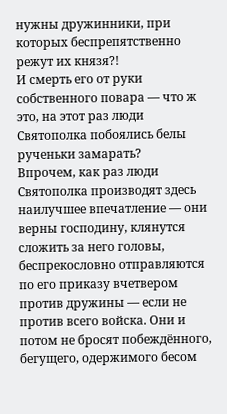нужны дружинники, при которых беспрепятственно режут их князя?!
И смерть его от руки собственного повара — что ж это, на этот раз люди Святополка побоялись белы рученьки замарать?
Впрочем, как раз люди Святополка производят здесь наилучшее впечатление — они верны господину, клянутся сложить за него головы, беспрекословно отправляются по его приказу вчетвером против дружины — если не против всего войска. Они и потом не бросят побеждённого, бегущего, одержимого бесом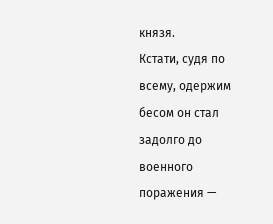князя.
Кстати, судя по всему, одержим бесом он стал задолго до военного поражения —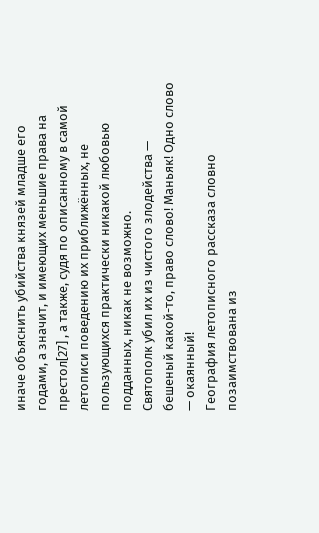иначе объяснить убийства князей младше его годами, а значит, и имеющих меньшие права на престол[27] , а также, судя по описанному в самой летописи поведению их приближённых, не пользующихся практически никакой любовью подданных, никак не возможно.
Святополк убил их из чистого злодейства — бешеный какой-то, право слово! Маньяк! Одно слово — окаянный!
География летописного рассказа словно позаимствована из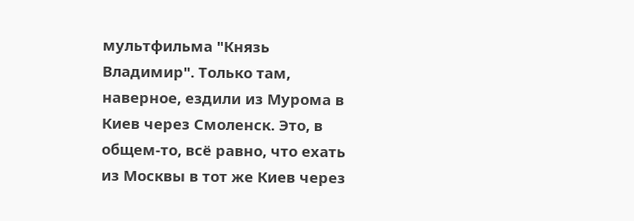мультфильма "Князь Владимир". Только там, наверное, ездили из Мурома в Киев через Смоленск. Это, в общем-то, всё равно, что ехать из Москвы в тот же Киев через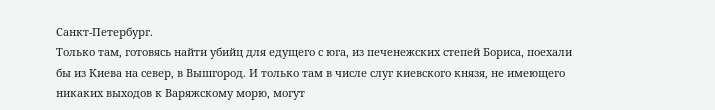Санкт-Петербург.
Только там, готовясь найти убийц для едущего с юга, из печенежских степей Бориса, поехали бы из Киева на север, в Вышгород. И только там в числе слуг киевского князя, не имеющего никаких выходов к Варяжскому морю, могут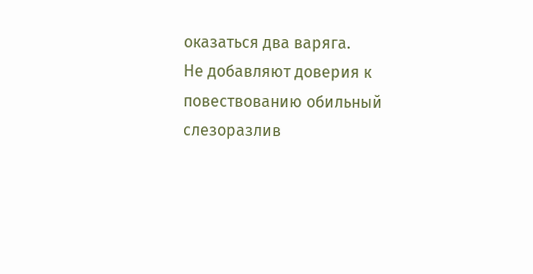оказаться два варяга.
Не добавляют доверия к повествованию обильный слезоразлив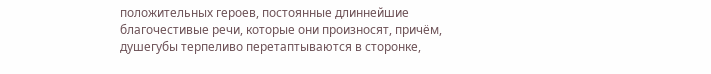положительных героев, постоянные длиннейшие благочестивые речи, которые они произносят, причём, душегубы терпеливо перетаптываются в сторонке,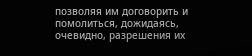позволяя им договорить и помолиться, дожидаясь, очевидно, разрешения их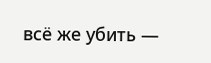всё же убить —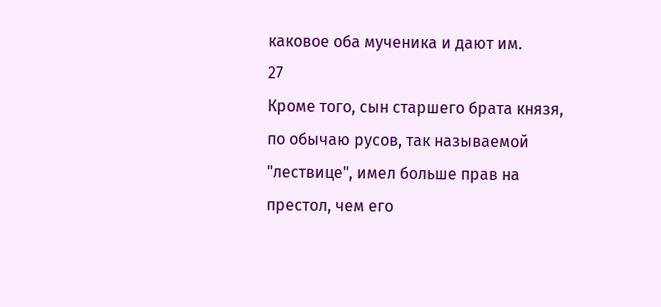каковое оба мученика и дают им.
27
Кроме того, сын старшего брата князя, по обычаю русов, так называемой "лествице", имел больше прав на престол, чем его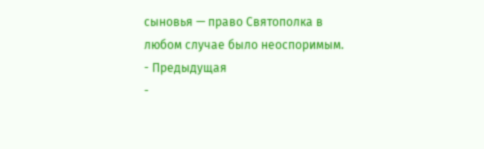сыновья — право Святополка в любом случае было неоспоримым.
- Предыдущая
-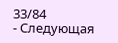33/84
- Следующая